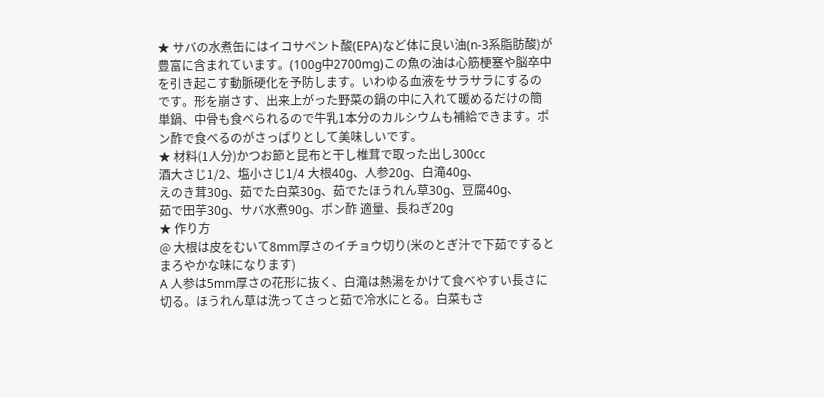★ サバの水煮缶にはイコサペント酸(EPA)など体に良い油(n-3系脂肪酸)が豊富に含まれています。(100g中2700mg)この魚の油は心筋梗塞や脳卒中を引き起こす動脈硬化を予防します。いわゆる血液をサラサラにするのです。形を崩さす、出来上がった野菜の鍋の中に入れて暖めるだけの簡単鍋、中骨も食べられるので牛乳1本分のカルシウムも補給できます。ポン酢で食べるのがさっぱりとして美味しいです。
★ 材料(1人分)かつお節と昆布と干し椎茸で取った出し300cc
酒大さじ1/2、塩小さじ1/4 大根40g、人参20g、白滝40g、
えのき茸30g、茹でた白菜30g、茹でたほうれん草30g、豆腐40g、
茹で田芋30g、サバ水煮90g、ポン酢 適量、長ねぎ20g
★ 作り方
@ 大根は皮をむいて8mm厚さのイチョウ切り(米のとぎ汁で下茹でするとまろやかな味になります)
A 人参は5mm厚さの花形に抜く、白滝は熱湯をかけて食べやすい長さに切る。ほうれん草は洗ってさっと茹で冷水にとる。白菜もさ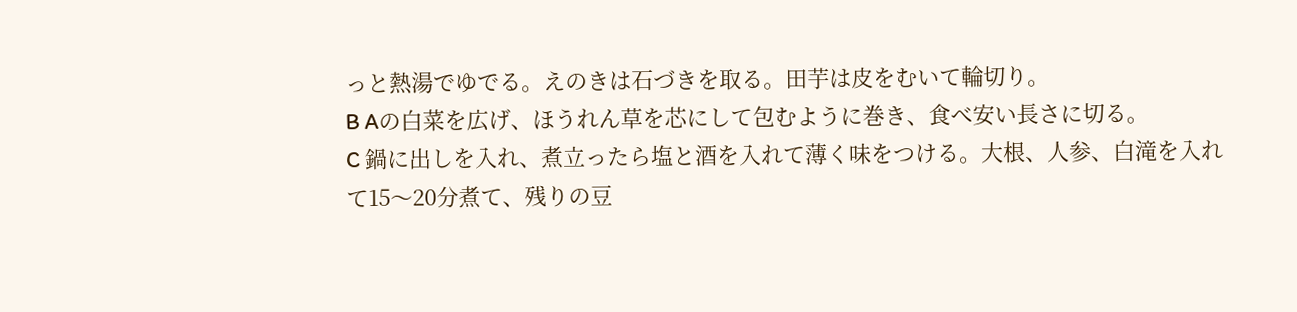っと熱湯でゆでる。えのきは石づきを取る。田芋は皮をむいて輪切り。
B Aの白菜を広げ、ほうれん草を芯にして包むように巻き、食べ安い長さに切る。
C 鍋に出しを入れ、煮立ったら塩と酒を入れて薄く味をつける。大根、人参、白滝を入れて15〜20分煮て、残りの豆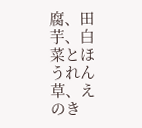腐、田芋、白菜とほうれん草、えのき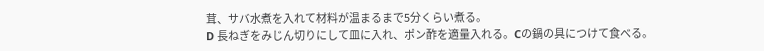茸、サバ水煮を入れて材料が温まるまで5分くらい煮る。
D 長ねぎをみじん切りにして皿に入れ、ポン酢を適量入れる。Cの鍋の具につけて食べる。